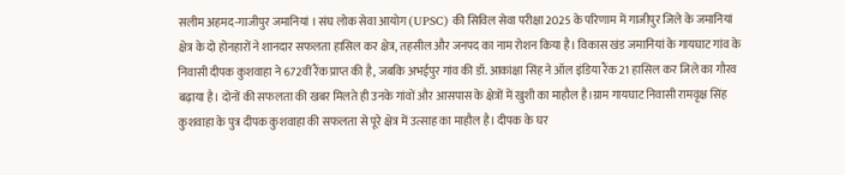सलीम अहमद-गाजीपुर जमानियां । संघ लोक सेवा आयोग (UPSC) की सिविल सेवा परीक्षा 2025 के परिणाम में गाजीपुर जिले के जमानियां क्षेत्र के दो होनहारों ने शानदार सफलता हासिल कर क्षेत्र, तहसील और जनपद का नाम रोशन किया है। विकास खंड जमानियां के गायघाट गांव के निवासी दीपक कुशवाहा ने 672वीं रैंक प्राप्त की है, जबकि अभईपुर गांव की डॉ. आकांक्षा सिंह ने ऑल इंडिया रैंक 21 हासिल कर जिले का गौरव बढ़ाया है। दोनों की सफलता की खबर मिलते ही उनके गांवों और आसपास के क्षेत्रों में खुशी का माहौल है।ग्राम गायघाट निवासी रामवृक्ष सिंह कुशवाहा के पुत्र दीपक कुशवाहा की सफलता से पूरे क्षेत्र में उत्साह का माहौल है। दीपक के घर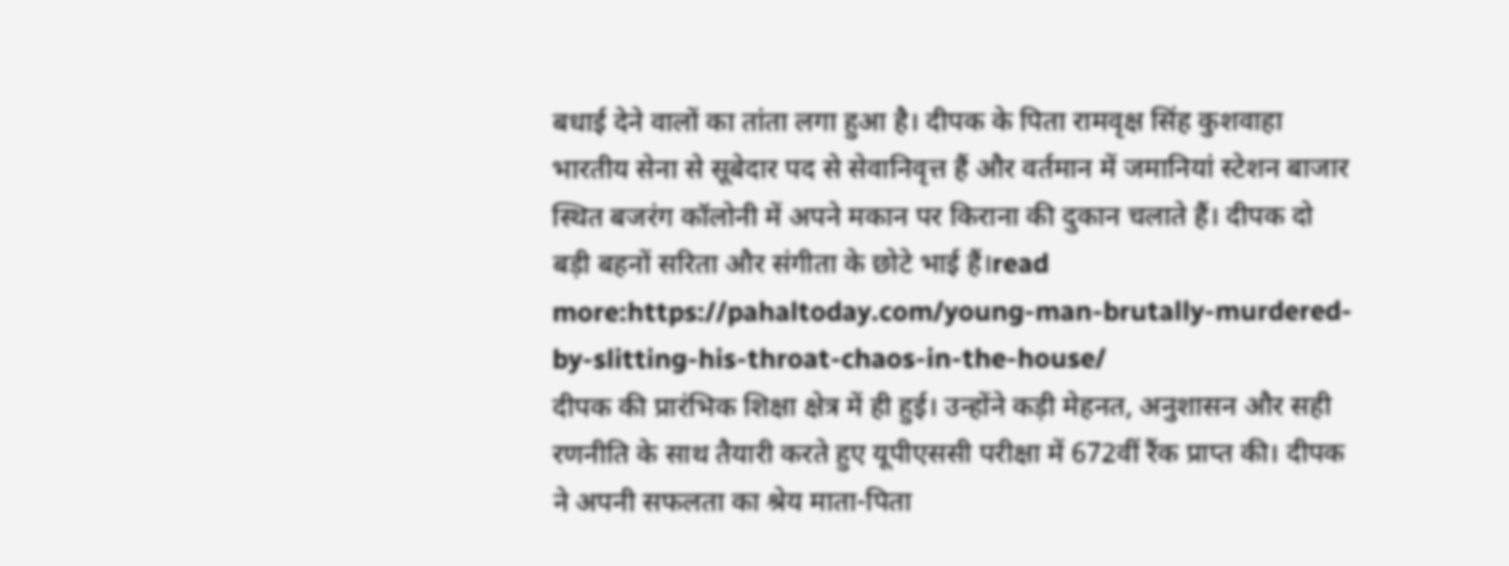बधाई देने वालों का तांता लगा हुआ है। दीपक के पिता रामवृक्ष सिंह कुशवाहा भारतीय सेना से सूबेदार पद से सेवानिवृत्त हैं और वर्तमान में जमानियां स्टेशन बाजार स्थित बजरंग कॉलोनी में अपने मकान पर किराना की दुकान चलाते हैं। दीपक दो बड़ी बहनों सरिता और संगीता के छोटे भाई हैं।read more:https://pahaltoday.com/young-man-brutally-murdered-by-slitting-his-throat-chaos-in-the-house/
दीपक की प्रारंभिक शिक्षा क्षेत्र में ही हुई। उन्होंने कड़ी मेहनत, अनुशासन और सही रणनीति के साथ तैयारी करते हुए यूपीएससी परीक्षा में 672वीं रैंक प्राप्त की। दीपक ने अपनी सफलता का श्रेय माता-पिता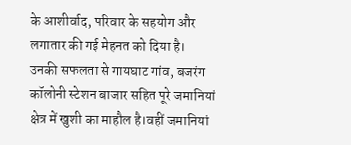के आशीर्वाद, परिवार के सहयोग और लगातार की गई मेहनत को दिया है। उनकी सफलता से गायघाट गांव, बजरंग कॉलोनी स्टेशन बाजार सहित पूरे जमानियां क्षेत्र में खुशी का माहौल है।वहीं जमानियां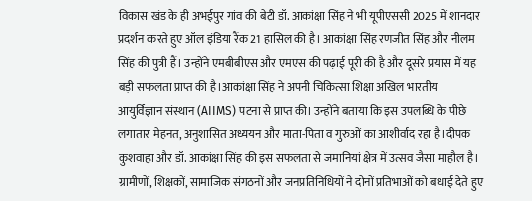विकास खंड के ही अभईपुर गांव की बेटी डॉ. आकांक्षा सिंह ने भी यूपीएससी 2025 में शानदार प्रदर्शन करते हुए ऑल इंडिया रैंक 21 हासिल की है। आकांक्षा सिंह रणजीत सिंह और नीलम सिंह की पुत्री हैं। उन्होंने एमबीबीएस और एमएस की पढ़ाई पूरी की है और दूसरे प्रयास में यह बड़ी सफलता प्राप्त की है।आकांक्षा सिंह ने अपनी चिकित्सा शिक्षा अखिल भारतीय आयुर्विज्ञान संस्थान (AIIMS) पटना से प्राप्त की। उन्होंने बताया कि इस उपलब्धि के पीछे लगातार मेहनत, अनुशासित अध्ययन और माता-पिता व गुरुओं का आशीर्वाद रहा है।दीपक कुशवाहा और डॉ. आकांक्षा सिंह की इस सफलता से जमानियां क्षेत्र में उत्सव जैसा माहौल है। ग्रामीणों, शिक्षकों, सामाजिक संगठनों और जनप्रतिनिधियों ने दोनों प्रतिभाओं को बधाई देते हुए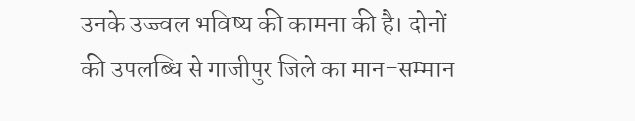उनके उज्ज्वल भविष्य की कामना की है। दोनों की उपलब्धि से गाजीपुर जिले का मान-सम्मान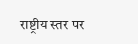राष्ट्रीय स्तर पर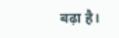बढ़ा है।